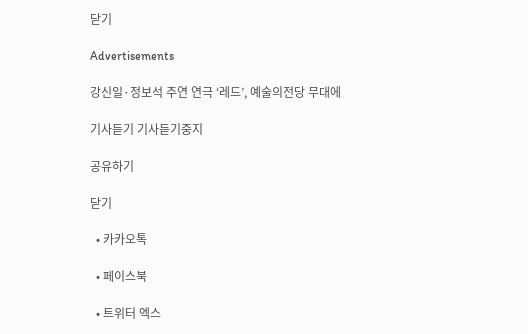닫기

Advertisements

강신일·정보석 주연 연극 ‘레드’, 예술의전당 무대에

기사듣기 기사듣기중지

공유하기

닫기

  • 카카오톡

  • 페이스북

  • 트위터 엑스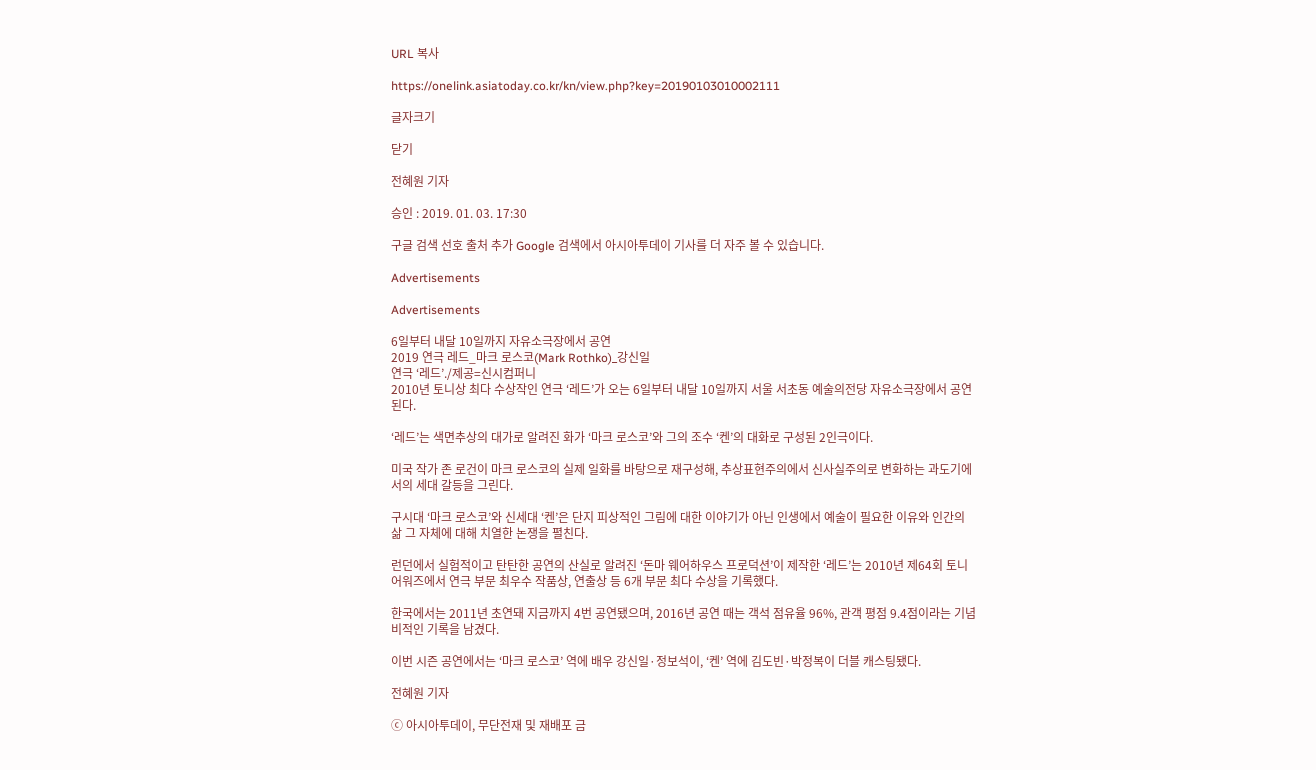URL 복사

https://onelink.asiatoday.co.kr/kn/view.php?key=20190103010002111

글자크기

닫기

전혜원 기자

승인 : 2019. 01. 03. 17:30

구글 검색 선호 출처 추가 Google 검색에서 아시아투데이 기사를 더 자주 볼 수 있습니다.

Advertisements

Advertisements

6일부터 내달 10일까지 자유소극장에서 공연
2019 연극 레드_마크 로스코(Mark Rothko)_강신일
연극 ‘레드’./제공=신시컴퍼니
2010년 토니상 최다 수상작인 연극 ‘레드’가 오는 6일부터 내달 10일까지 서울 서초동 예술의전당 자유소극장에서 공연된다.

‘레드’는 색면추상의 대가로 알려진 화가 ‘마크 로스코’와 그의 조수 ‘켄’의 대화로 구성된 2인극이다.

미국 작가 존 로건이 마크 로스코의 실제 일화를 바탕으로 재구성해, 추상표현주의에서 신사실주의로 변화하는 과도기에서의 세대 갈등을 그린다.

구시대 ‘마크 로스코’와 신세대 ‘켄’은 단지 피상적인 그림에 대한 이야기가 아닌 인생에서 예술이 필요한 이유와 인간의 삶 그 자체에 대해 치열한 논쟁을 펼친다.

런던에서 실험적이고 탄탄한 공연의 산실로 알려진 ‘돈마 웨어하우스 프로덕션’이 제작한 ‘레드’는 2010년 제64회 토니어워즈에서 연극 부문 최우수 작품상, 연출상 등 6개 부문 최다 수상을 기록했다.

한국에서는 2011년 초연돼 지금까지 4번 공연됐으며, 2016년 공연 때는 객석 점유율 96%, 관객 평점 9.4점이라는 기념비적인 기록을 남겼다.

이번 시즌 공연에서는 ‘마크 로스코’ 역에 배우 강신일·정보석이, ‘켄’ 역에 김도빈·박정복이 더블 캐스팅됐다.

전혜원 기자

ⓒ 아시아투데이, 무단전재 및 재배포 금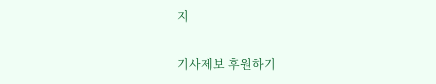지

기사제보 후원하기